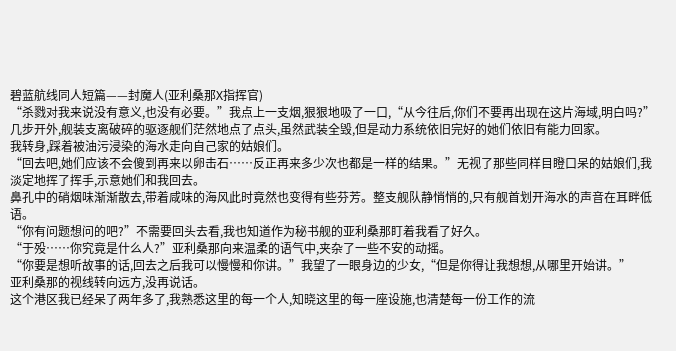碧蓝航线同人短篇——封魔人(亚利桑那X指挥官)
“杀戮对我来说没有意义,也没有必要。”我点上一支烟,狠狠地吸了一口,“从今往后,你们不要再出现在这片海域,明白吗?”
几步开外,舰装支离破碎的驱逐舰们茫然地点了点头,虽然武装全毁,但是动力系统依旧完好的她们依旧有能力回家。
我转身,踩着被油污浸染的海水走向自己家的姑娘们。
“回去吧,她们应该不会傻到再来以卵击石……反正再来多少次也都是一样的结果。”无视了那些同样目瞪口呆的姑娘们,我淡定地挥了挥手,示意她们和我回去。
鼻孔中的硝烟味渐渐散去,带着咸味的海风此时竟然也变得有些芬芳。整支舰队静悄悄的,只有舰首划开海水的声音在耳畔低语。
“你有问题想问的吧?”不需要回头去看,我也知道作为秘书舰的亚利桑那盯着我看了好久。
“于殁……你究竟是什么人?”亚利桑那向来温柔的语气中,夹杂了一些不安的动摇。
“你要是想听故事的话,回去之后我可以慢慢和你讲。”我望了一眼身边的少女,“但是你得让我想想,从哪里开始讲。”
亚利桑那的视线转向远方,没再说话。
这个港区我已经呆了两年多了,我熟悉这里的每一个人,知晓这里的每一座设施,也清楚每一份工作的流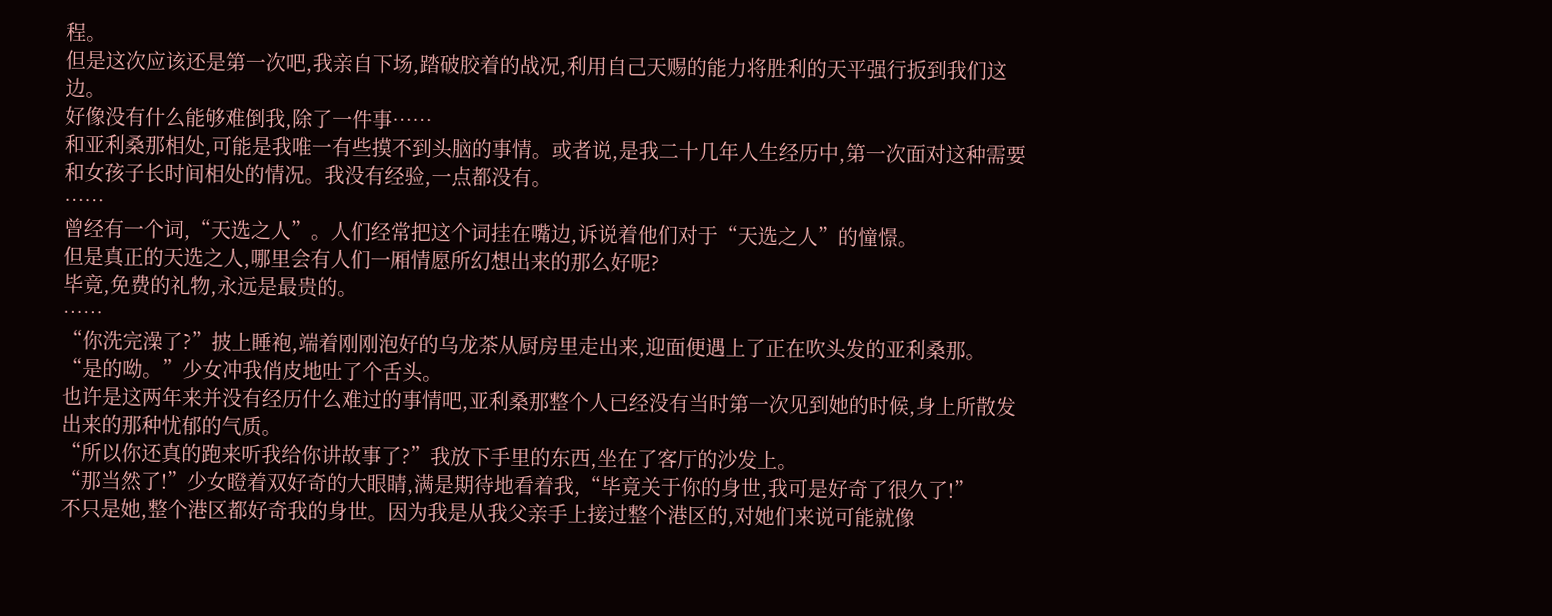程。
但是这次应该还是第一次吧,我亲自下场,踏破胶着的战况,利用自己天赐的能力将胜利的天平强行扳到我们这边。
好像没有什么能够难倒我,除了一件事……
和亚利桑那相处,可能是我唯一有些摸不到头脑的事情。或者说,是我二十几年人生经历中,第一次面对这种需要和女孩子长时间相处的情况。我没有经验,一点都没有。
……
曾经有一个词,“天选之人”。人们经常把这个词挂在嘴边,诉说着他们对于“天选之人”的憧憬。
但是真正的天选之人,哪里会有人们一厢情愿所幻想出来的那么好呢?
毕竟,免费的礼物,永远是最贵的。
……
“你洗完澡了?”披上睡袍,端着刚刚泡好的乌龙茶从厨房里走出来,迎面便遇上了正在吹头发的亚利桑那。
“是的呦。”少女冲我俏皮地吐了个舌头。
也许是这两年来并没有经历什么难过的事情吧,亚利桑那整个人已经没有当时第一次见到她的时候,身上所散发出来的那种忧郁的气质。
“所以你还真的跑来听我给你讲故事了?”我放下手里的东西,坐在了客厅的沙发上。
“那当然了!”少女瞪着双好奇的大眼睛,满是期待地看着我,“毕竟关于你的身世,我可是好奇了很久了!”
不只是她,整个港区都好奇我的身世。因为我是从我父亲手上接过整个港区的,对她们来说可能就像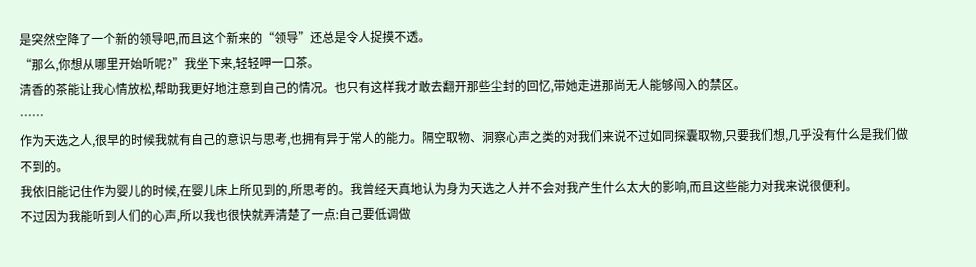是突然空降了一个新的领导吧,而且这个新来的“领导”还总是令人捉摸不透。
“那么,你想从哪里开始听呢?”我坐下来,轻轻呷一口茶。
清香的茶能让我心情放松,帮助我更好地注意到自己的情况。也只有这样我才敢去翻开那些尘封的回忆,带她走进那尚无人能够闯入的禁区。
……
作为天选之人,很早的时候我就有自己的意识与思考,也拥有异于常人的能力。隔空取物、洞察心声之类的对我们来说不过如同探囊取物,只要我们想,几乎没有什么是我们做不到的。
我依旧能记住作为婴儿的时候,在婴儿床上所见到的,所思考的。我曾经天真地认为身为天选之人并不会对我产生什么太大的影响,而且这些能力对我来说很便利。
不过因为我能听到人们的心声,所以我也很快就弄清楚了一点:自己要低调做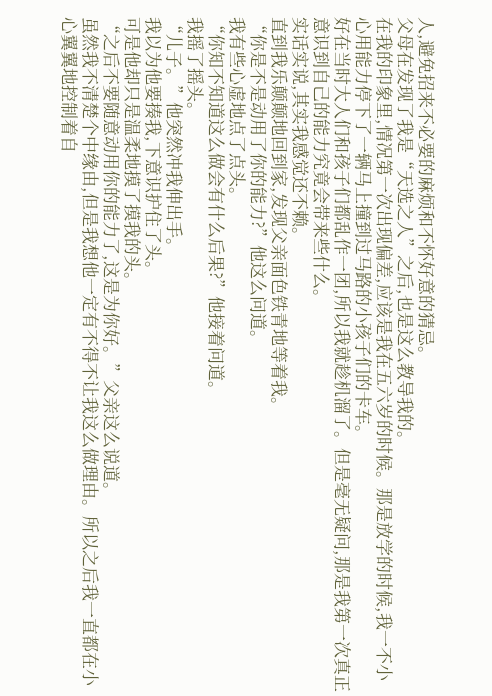人,避免招来不必要的麻烦和不怀好意的猜忌。
父母在发现了我是“天选之人”之后,也是这么教导我的。
在我的印象里,情况第一次出现偏差,应该是我在五六岁的时候。那是放学的时候,我一不小心用能力停下了一辆马上撞到过马路的小孩子们的卡车。
好在当时大人们和孩子们都乱作一团,所以我就趁机溜了。但是毫无疑问,那是我第一次真正意识到自己的能力究竟会带来些什么。
实话实说,其实我感觉还不赖。
直到我乐颠颠地回到家,发现父亲面色铁青地等着我。
“你是不是动用了你的能力?”他这么问道。
我有些心虚地点了点头。
“你知不知道这么做会有什么后果?”他接着问道。
我摇了摇头。
“儿子。”他突然冲我伸出手。
我以为他要揍我,下意识护住了头。
可是他却只是温柔地摸了摸我的头。
“之后不要随意动用你的能力了,这是为你好。”父亲这么说道。
虽然我不清楚个中缘由,但是我想他一定有不得不让我这么做理由。所以之后我一直都在小心翼翼地控制着自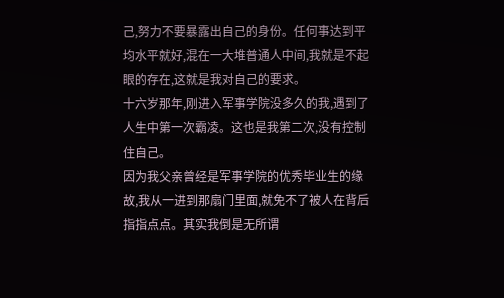己,努力不要暴露出自己的身份。任何事达到平均水平就好,混在一大堆普通人中间,我就是不起眼的存在,这就是我对自己的要求。
十六岁那年,刚进入军事学院没多久的我,遇到了人生中第一次霸凌。这也是我第二次,没有控制住自己。
因为我父亲曾经是军事学院的优秀毕业生的缘故,我从一进到那扇门里面,就免不了被人在背后指指点点。其实我倒是无所谓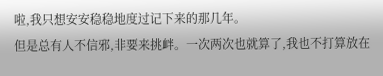啦,我只想安安稳稳地度过记下来的那几年。
但是总有人不信邪,非要来挑衅。一次两次也就算了,我也不打算放在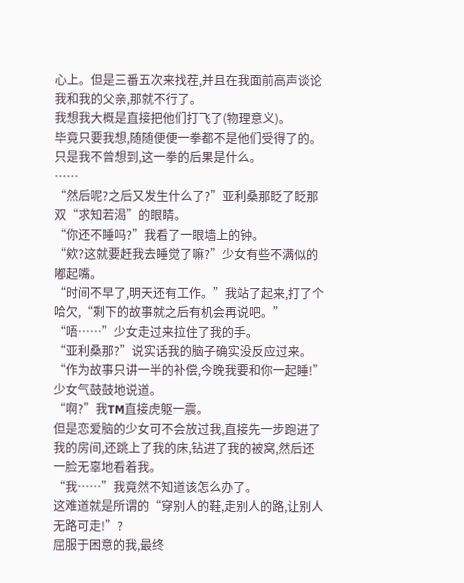心上。但是三番五次来找茬,并且在我面前高声谈论我和我的父亲,那就不行了。
我想我大概是直接把他们打飞了(物理意义)。
毕竟只要我想,随随便便一拳都不是他们受得了的。
只是我不曾想到,这一拳的后果是什么。
……
“然后呢?之后又发生什么了?”亚利桑那眨了眨那双“求知若渴”的眼睛。
“你还不睡吗?”我看了一眼墙上的钟。
“欸?这就要赶我去睡觉了嘛?”少女有些不满似的嘟起嘴。
“时间不早了,明天还有工作。”我站了起来,打了个哈欠,“剩下的故事就之后有机会再说吧。”
“唔……”少女走过来拉住了我的手。
“亚利桑那?”说实话我的脑子确实没反应过来。
“作为故事只讲一半的补偿,今晚我要和你一起睡!”少女气鼓鼓地说道。
“啊?”我TM直接虎躯一震。
但是恋爱脑的少女可不会放过我,直接先一步跑进了我的房间,还跳上了我的床,钻进了我的被窝,然后还一脸无辜地看着我。
“我……”我竟然不知道该怎么办了。
这难道就是所谓的“穿别人的鞋,走别人的路,让别人无路可走!”?
屈服于困意的我,最终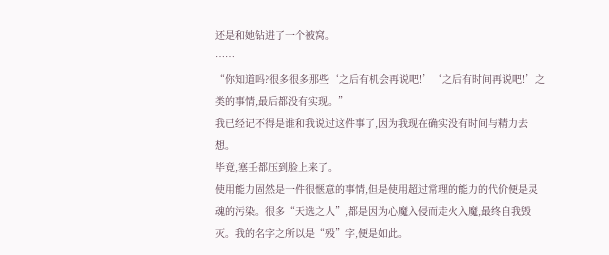还是和她钻进了一个被窝。
……
“你知道吗?很多很多那些‘之后有机会再说吧!’‘之后有时间再说吧!’之类的事情,最后都没有实现。”
我已经记不得是谁和我说过这件事了,因为我现在确实没有时间与精力去想。
毕竟,塞壬都压到脸上来了。
使用能力固然是一件很惬意的事情,但是使用超过常理的能力的代价便是灵魂的污染。很多“天选之人”,都是因为心魔入侵而走火入魔,最终自我毁灭。我的名字之所以是“殁”字,便是如此。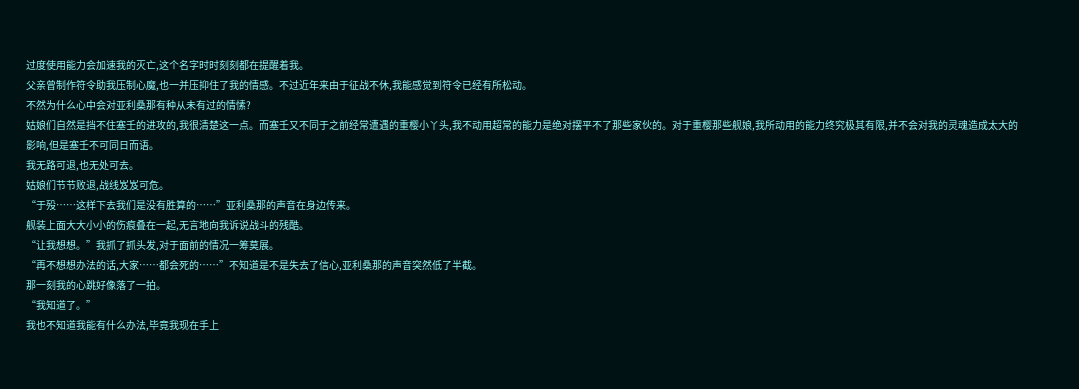过度使用能力会加速我的灭亡,这个名字时时刻刻都在提醒着我。
父亲曾制作符令助我压制心魔,也一并压抑住了我的情感。不过近年来由于征战不休,我能感觉到符令已经有所松动。
不然为什么心中会对亚利桑那有种从未有过的情愫?
姑娘们自然是挡不住塞壬的进攻的,我很清楚这一点。而塞壬又不同于之前经常遭遇的重樱小丫头,我不动用超常的能力是绝对摆平不了那些家伙的。对于重樱那些舰娘,我所动用的能力终究极其有限,并不会对我的灵魂造成太大的影响,但是塞壬不可同日而语。
我无路可退,也无处可去。
姑娘们节节败退,战线岌岌可危。
“于殁……这样下去我们是没有胜算的……”亚利桑那的声音在身边传来。
舰装上面大大小小的伤痕叠在一起,无言地向我诉说战斗的残酷。
“让我想想。”我抓了抓头发,对于面前的情况一筹莫展。
“再不想想办法的话,大家……都会死的……”不知道是不是失去了信心,亚利桑那的声音突然低了半截。
那一刻我的心跳好像落了一拍。
“我知道了。”
我也不知道我能有什么办法,毕竟我现在手上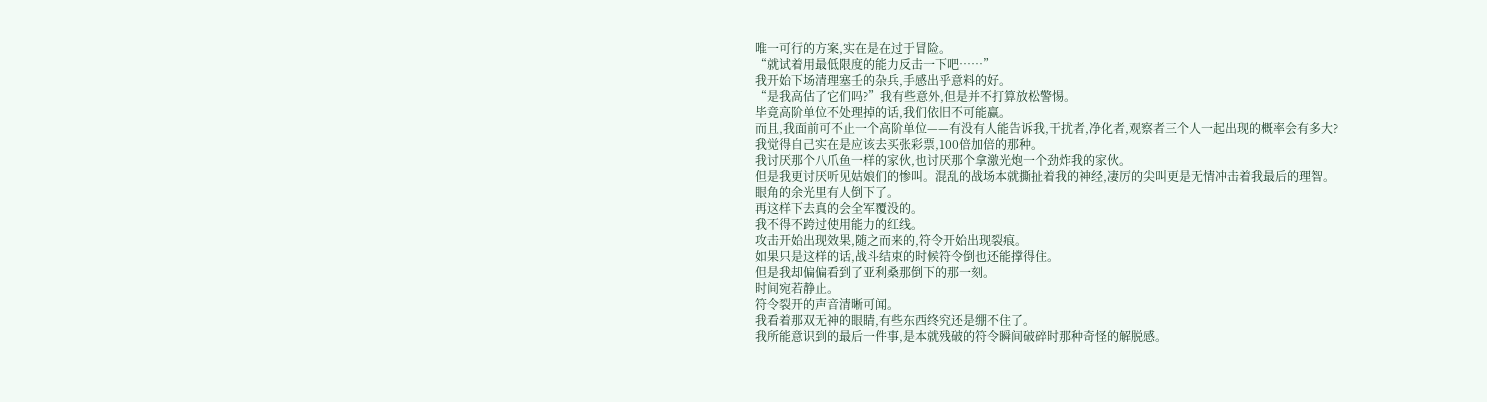唯一可行的方案,实在是在过于冒险。
“就试着用最低限度的能力反击一下吧……”
我开始下场清理塞壬的杂兵,手感出乎意料的好。
“是我高估了它们吗?”我有些意外,但是并不打算放松警惕。
毕竟高阶单位不处理掉的话,我们依旧不可能赢。
而且,我面前可不止一个高阶单位——有没有人能告诉我,干扰者,净化者,观察者三个人一起出现的概率会有多大?
我觉得自己实在是应该去买张彩票,100倍加倍的那种。
我讨厌那个八爪鱼一样的家伙,也讨厌那个拿激光炮一个劲炸我的家伙。
但是我更讨厌听见姑娘们的惨叫。混乱的战场本就撕扯着我的神经,凄厉的尖叫更是无情冲击着我最后的理智。
眼角的余光里有人倒下了。
再这样下去真的会全军覆没的。
我不得不跨过使用能力的红线。
攻击开始出现效果,随之而来的,符令开始出现裂痕。
如果只是这样的话,战斗结束的时候符令倒也还能撑得住。
但是我却偏偏看到了亚利桑那倒下的那一刻。
时间宛若静止。
符令裂开的声音清晰可闻。
我看着那双无神的眼睛,有些东西终究还是绷不住了。
我所能意识到的最后一件事,是本就残破的符令瞬间破碎时那种奇怪的解脱感。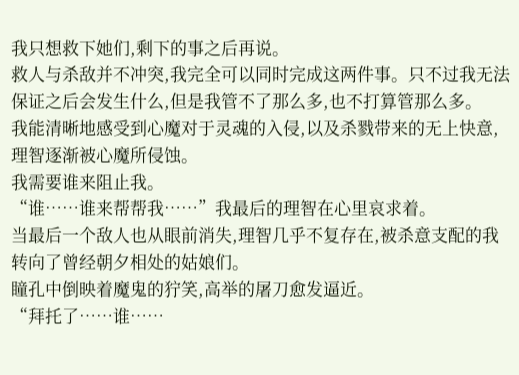我只想救下她们,剩下的事之后再说。
救人与杀敌并不冲突,我完全可以同时完成这两件事。只不过我无法保证之后会发生什么,但是我管不了那么多,也不打算管那么多。
我能清晰地感受到心魔对于灵魂的入侵,以及杀戮带来的无上快意,理智逐渐被心魔所侵蚀。
我需要谁来阻止我。
“谁……谁来帮帮我……”我最后的理智在心里哀求着。
当最后一个敌人也从眼前消失,理智几乎不复存在,被杀意支配的我转向了曾经朝夕相处的姑娘们。
瞳孔中倒映着魔鬼的狞笑,高举的屠刀愈发逼近。
“拜托了……谁……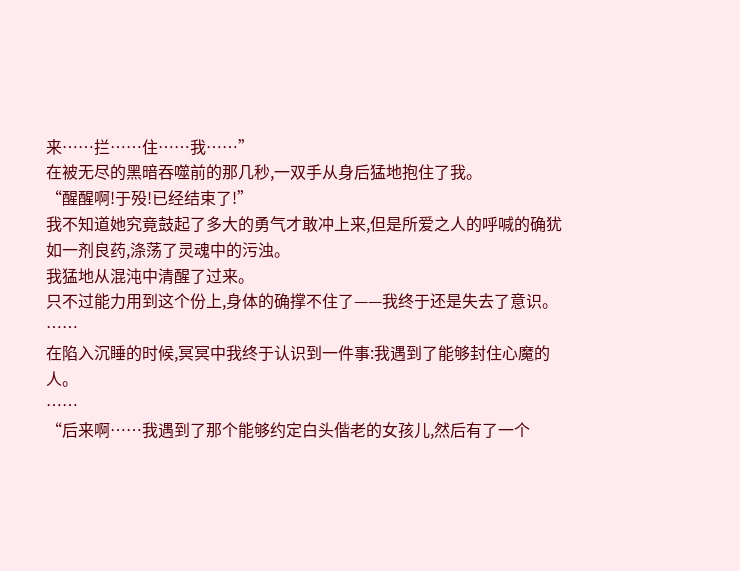来……拦……住……我……”
在被无尽的黑暗吞噬前的那几秒,一双手从身后猛地抱住了我。
“醒醒啊!于殁!已经结束了!”
我不知道她究竟鼓起了多大的勇气才敢冲上来,但是所爱之人的呼喊的确犹如一剂良药,涤荡了灵魂中的污浊。
我猛地从混沌中清醒了过来。
只不过能力用到这个份上,身体的确撑不住了——我终于还是失去了意识。
……
在陷入沉睡的时候,冥冥中我终于认识到一件事:我遇到了能够封住心魔的人。
……
“后来啊……我遇到了那个能够约定白头偕老的女孩儿,然后有了一个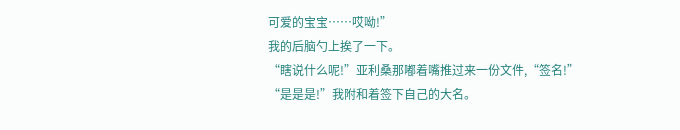可爱的宝宝……哎呦!”
我的后脑勺上挨了一下。
“瞎说什么呢!”亚利桑那嘟着嘴推过来一份文件,“签名!”
“是是是!”我附和着签下自己的大名。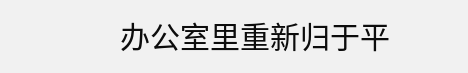办公室里重新归于平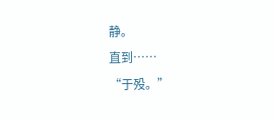静。
直到……
“于殁。”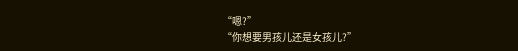“嗯?”
“你想要男孩儿还是女孩儿?”